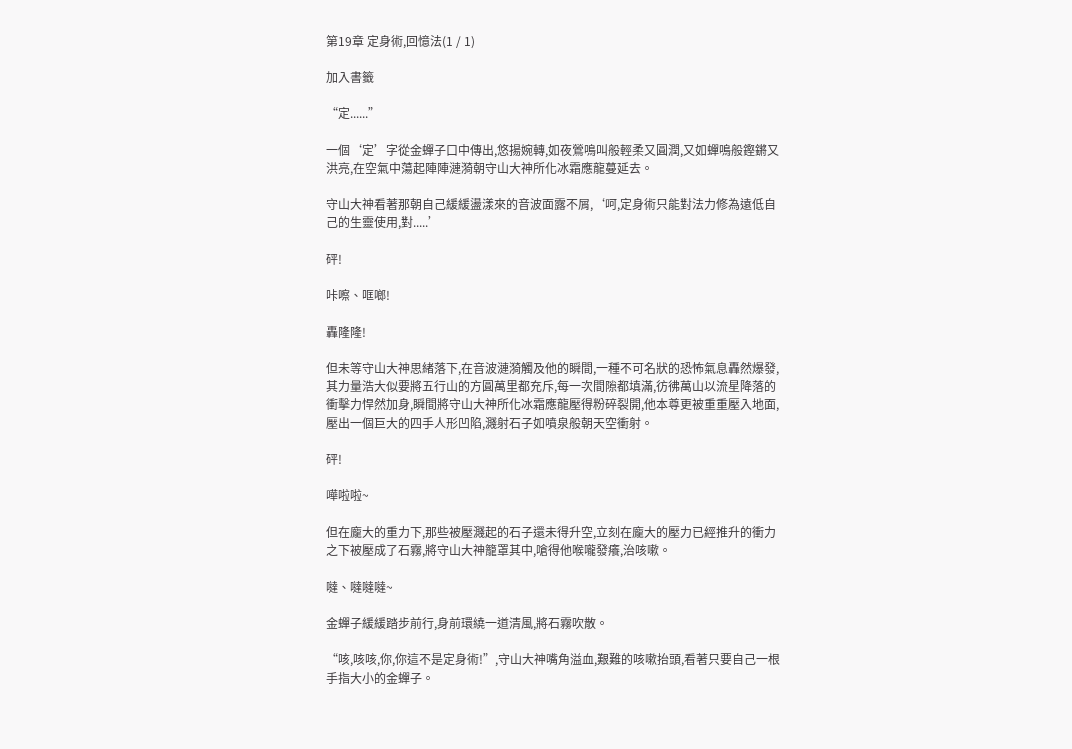第19章 定身術,回憶法(1 / 1)

加入書籤

“定......”

一個‘定’字從金蟬子口中傳出,悠揚婉轉,如夜鶯鳴叫般輕柔又圓潤,又如蟬鳴般鏗鏘又洪亮,在空氣中蕩起陣陣漣漪朝守山大神所化冰霜應龍蔓延去。

守山大神看著那朝自己緩緩盪漾來的音波面露不屑,‘呵,定身術只能對法力修為遠低自己的生靈使用,對.....’

砰!

咔嚓、哐啷!

轟隆隆!

但未等守山大神思緒落下,在音波漣漪觸及他的瞬間,一種不可名狀的恐怖氣息轟然爆發,其力量浩大似要將五行山的方圓萬里都充斥,每一次間隙都填滿,彷彿萬山以流星降落的衝擊力悍然加身,瞬間將守山大神所化冰霜應龍壓得粉碎裂開,他本尊更被重重壓入地面,壓出一個巨大的四手人形凹陷,濺射石子如噴泉般朝天空衝射。

砰!

嘩啦啦~

但在龐大的重力下,那些被壓濺起的石子還未得升空,立刻在龐大的壓力已經推升的衝力之下被壓成了石霧,將守山大神籠罩其中,嗆得他喉嚨發癢,治咳嗽。

噠、噠噠噠~

金蟬子緩緩踏步前行,身前環繞一道清風,將石霧吹散。

“咳,咳咳,你,你這不是定身術!”,守山大神嘴角溢血,艱難的咳嗽抬頭,看著只要自己一根手指大小的金蟬子。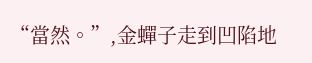“當然。”,金蟬子走到凹陷地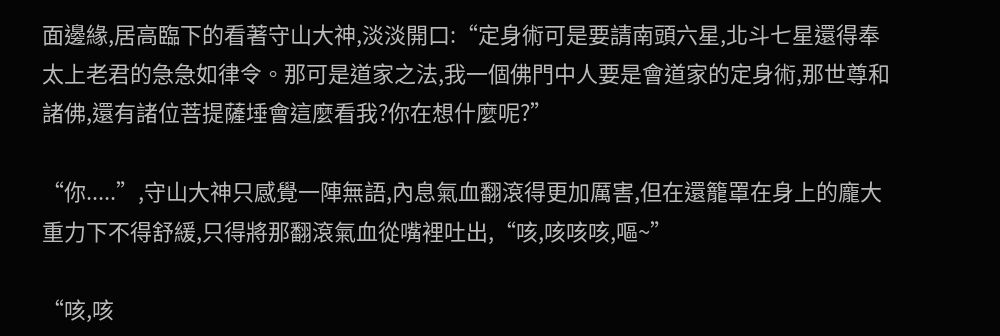面邊緣,居高臨下的看著守山大神,淡淡開口:“定身術可是要請南頭六星,北斗七星還得奉太上老君的急急如律令。那可是道家之法,我一個佛門中人要是會道家的定身術,那世尊和諸佛,還有諸位菩提薩埵會這麼看我?你在想什麼呢?”

“你.....”,守山大神只感覺一陣無語,內息氣血翻滾得更加厲害,但在還籠罩在身上的龐大重力下不得舒緩,只得將那翻滾氣血從嘴裡吐出,“咳,咳咳咳,嘔~”

“咳,咳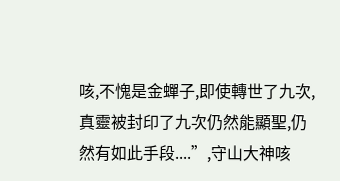咳,不愧是金蟬子,即使轉世了九次,真靈被封印了九次仍然能顯聖,仍然有如此手段....”,守山大神咳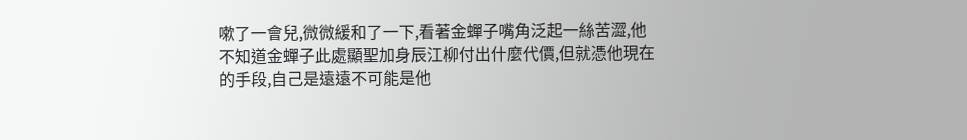嗽了一會兒,微微緩和了一下,看著金蟬子嘴角泛起一絲苦澀,他不知道金蟬子此處顯聖加身辰江柳付出什麼代價,但就憑他現在的手段,自己是遠遠不可能是他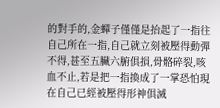的對手的,金蟬子僅僅是抬起了一指往自己所在一指,自己就立刻被壓得動彈不得,甚至五臟六腑俱損,骨骼碎裂,咳血不止,若是把一指換成了一掌恐怕現在自己已經被壓得形神俱滅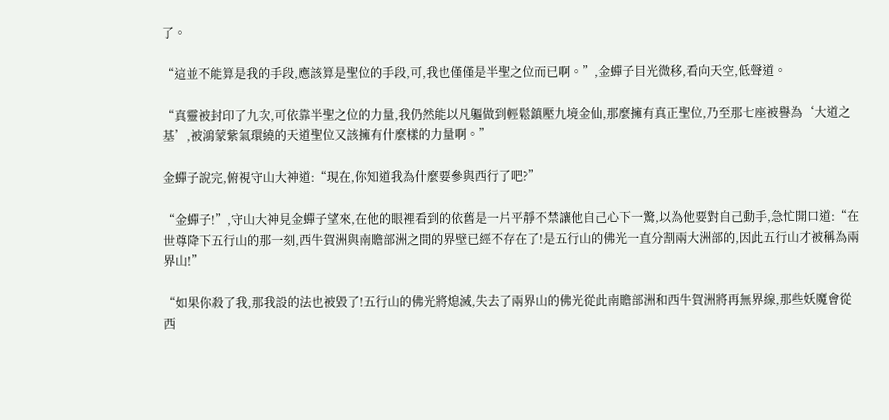了。

“這並不能算是我的手段,應該算是聖位的手段,可,我也僅僅是半聖之位而已啊。”,金蟬子目光微移,看向天空,低聲道。

“真靈被封印了九次,可依靠半聖之位的力量,我仍然能以凡軀做到輕鬆鎮壓九境金仙,那麼擁有真正聖位,乃至那七座被譽為‘大道之基’,被鴻蒙紫氣環繞的天道聖位又該擁有什麼樣的力量啊。”

金蟬子說完,俯視守山大神道:“現在,你知道我為什麼要參與西行了吧?”

“金蟬子!”,守山大神見金蟬子望來,在他的眼裡看到的依舊是一片平靜不禁讓他自己心下一驚,以為他要對自己動手,急忙開口道:“在世尊降下五行山的那一刻,西牛賀洲與南贍部洲之間的界壁已經不存在了!是五行山的佛光一直分割兩大洲部的,因此五行山才被稱為兩界山!”

“如果你殺了我,那我設的法也被毀了!五行山的佛光將熄滅,失去了兩界山的佛光從此南贍部洲和西牛賀洲將再無界線,那些妖魔會從西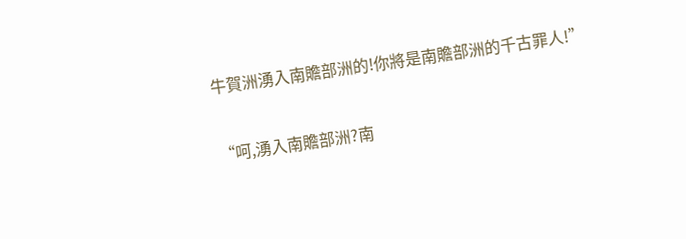牛賀洲湧入南贍部洲的!你將是南贍部洲的千古罪人!”

“呵,湧入南贍部洲?南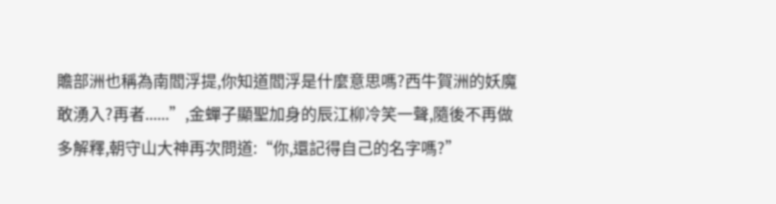贍部洲也稱為南閻浮提,你知道閻浮是什麼意思嗎?西牛賀洲的妖魔敢湧入?再者......”,金蟬子顯聖加身的辰江柳冷笑一聲,隨後不再做多解釋,朝守山大神再次問道:“你,還記得自己的名字嗎?”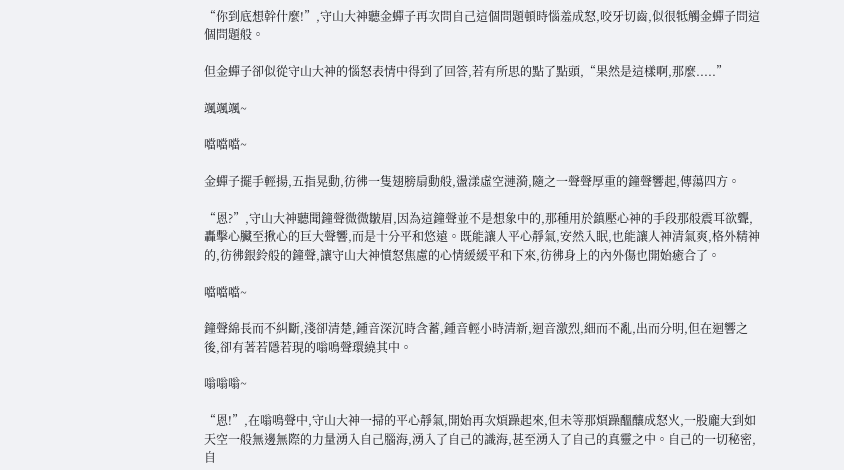“你到底想幹什麼!”,守山大神聽金蟬子再次問自己這個問題頓時惱羞成怒,咬牙切齒,似很牴觸金蟬子問這個問題般。

但金蟬子卻似從守山大神的惱怒表情中得到了回答,若有所思的點了點頭,“果然是這樣啊,那麼.....”

颯颯颯~

噹噹噹~

金蟬子擺手輕揚,五指晃動,彷彿一隻翅膀扇動般,盪漾虛空漣漪,隨之一聲聲厚重的鐘聲響起,傳蕩四方。

“恩?”,守山大神聽聞鐘聲微微皺眉,因為這鐘聲並不是想象中的,那種用於鎮壓心神的手段那般震耳欲聾,轟擊心臟至揪心的巨大聲響,而是十分平和悠遠。既能讓人平心靜氣,安然入眠,也能讓人神清氣爽,格外精神的,彷彿銀鈴般的鐘聲,讓守山大神憤怒焦慮的心情緩緩平和下來,彷彿身上的內外傷也開始癒合了。

噹噹噹~

鐘聲綿長而不糾斷,淺卻清楚,鍾音深沉時含蓄,鍾音輕小時清新,迴音激烈,細而不亂,出而分明,但在迴響之後,卻有著若隱若現的嗡鳴聲環繞其中。

嗡嗡嗡~

“恩!”,在嗡鳴聲中,守山大神一掃的平心靜氣,開始再次煩躁起來,但未等那煩躁醞釀成怒火,一股龐大到如天空一般無邊無際的力量湧入自己腦海,湧入了自己的識海,甚至湧入了自己的真靈之中。自己的一切秘密,自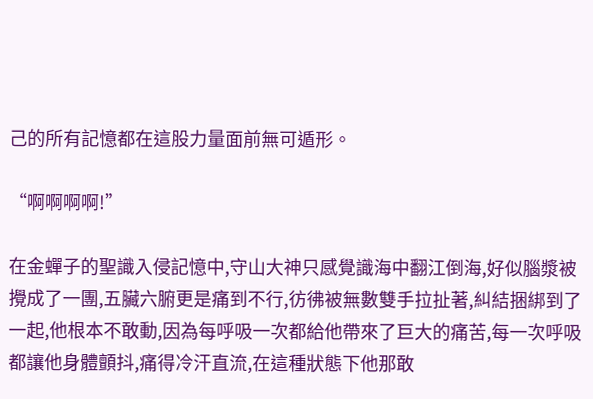己的所有記憶都在這股力量面前無可遁形。

“啊啊啊啊!”

在金蟬子的聖識入侵記憶中,守山大神只感覺識海中翻江倒海,好似腦漿被攪成了一團,五臟六腑更是痛到不行,彷彿被無數雙手拉扯著,糾結捆綁到了一起,他根本不敢動,因為每呼吸一次都給他帶來了巨大的痛苦,每一次呼吸都讓他身體顫抖,痛得冷汗直流,在這種狀態下他那敢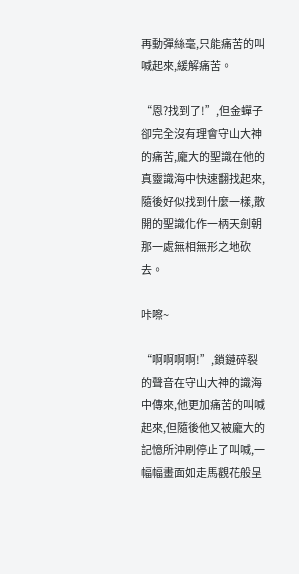再動彈絲毫,只能痛苦的叫喊起來,緩解痛苦。

“恩?找到了!”,但金蟬子卻完全沒有理會守山大神的痛苦,龐大的聖識在他的真靈識海中快速翻找起來,隨後好似找到什麼一樣,散開的聖識化作一柄天劍朝那一處無相無形之地砍去。

咔嚓~

“啊啊啊啊!”,鎖鏈碎裂的聲音在守山大神的識海中傳來,他更加痛苦的叫喊起來,但隨後他又被龐大的記憶所沖刷停止了叫喊,一幅幅畫面如走馬觀花般呈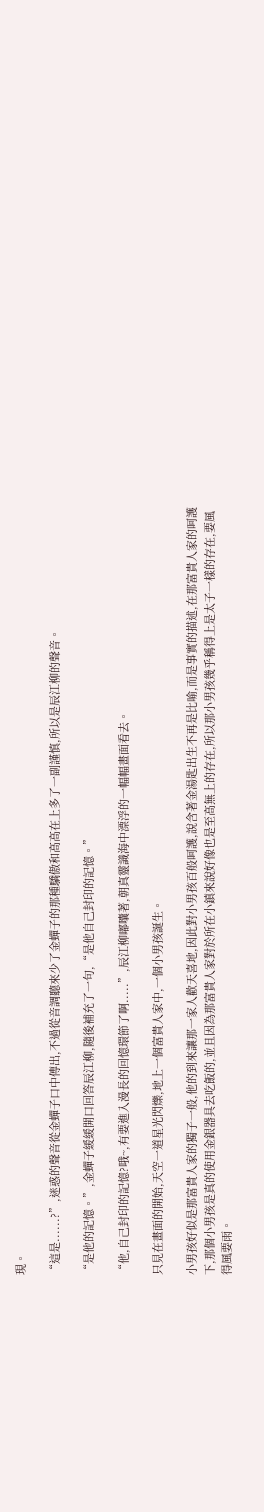現。

“這是......?”,迷惑的聲音從金蟬子口中傳出,不過從音調聽來少了金蟬子的那種驕傲和高高在上多了一副謹慎,所以是辰江柳的聲音。

“是他的記憶。”,金蟬子緩緩開口回答辰江柳,隨後補充了一句,“是他自己封印的記憶。”

“他,自己封印的記憶?哦~,有要進入漫長的回憶環節了啊.....”,辰江柳嘟囔著,朝真靈識海中漂浮的一幅幅畫面看去。

只見在畫面的開始,天空一道星光閃爍,地上一個富貴人家中,一個小男孩誕生。

小男孩好似是那富貴人家的獨子一般,他的到來讓那一家人歡天喜地,因此對小男孩百般呵護,說含著金湯匙出生不再是比喻,而是事實的描述,在那富貴人家的呵護下,那個小男孩是真的使用金銀器具去吃飯的,並且因為那富貴人家對於所在小鎮來說好像也是至高無上的存在,所以那小男孩幾乎稱得上是太子一樣的存在,要風得風要雨。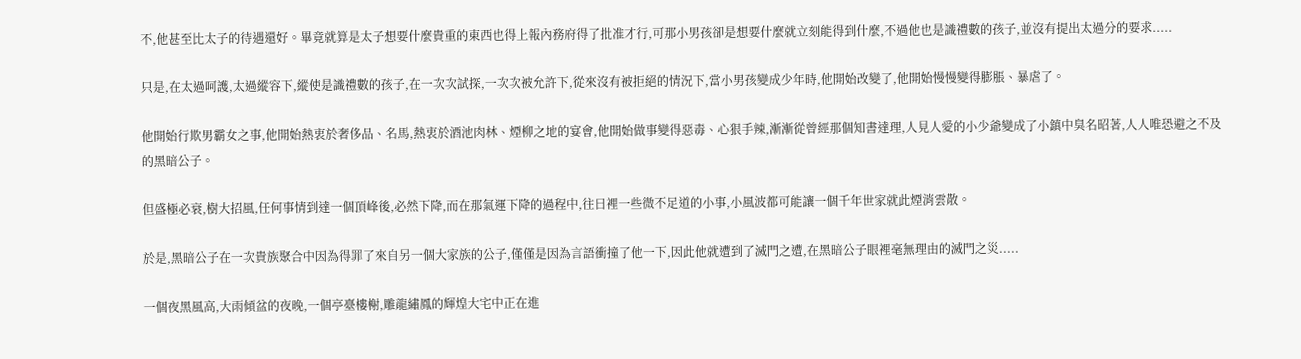不,他甚至比太子的待遇還好。畢竟就算是太子想要什麼貴重的東西也得上報內務府得了批准才行,可那小男孩卻是想要什麼就立刻能得到什麼,不過他也是識禮數的孩子,並沒有提出太過分的要求.....

只是,在太過呵護,太過縱容下,縱使是識禮數的孩子,在一次次試探,一次次被允許下,從來沒有被拒絕的情況下,當小男孩變成少年時,他開始改變了,他開始慢慢變得膨脹、暴虐了。

他開始行欺男霸女之事,他開始熱衷於奢侈品、名馬,熱衷於酒池肉林、煙柳之地的宴會,他開始做事變得惡毒、心狠手辣,漸漸從曾經那個知書達理,人見人愛的小少爺變成了小鎮中臭名昭著,人人唯恐避之不及的黑暗公子。

但盛極必衰,樹大招風,任何事情到達一個頂峰後,必然下降,而在那氣運下降的過程中,往日裡一些微不足道的小事,小風波都可能讓一個千年世家就此煙消雲散。

於是,黑暗公子在一次貴族聚合中因為得罪了來自另一個大家族的公子,僅僅是因為言語衝撞了他一下,因此他就遭到了滅門之遭,在黑暗公子眼裡毫無理由的滅門之災.....

一個夜黑風高,大雨傾盆的夜晚,一個亭臺樓榭,雕龍繡鳳的輝煌大宅中正在進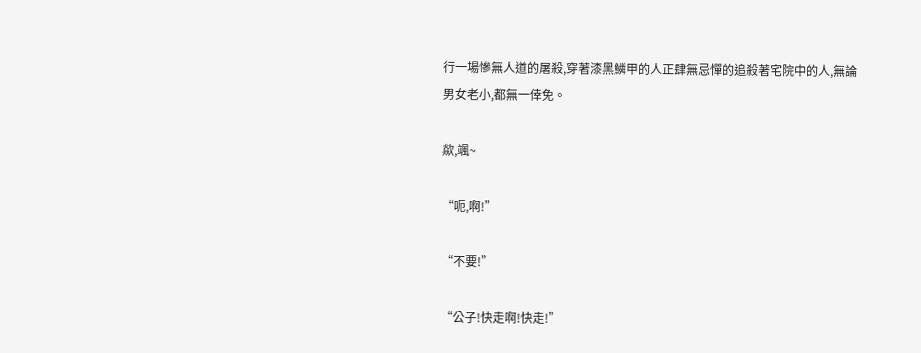行一場慘無人道的屠殺,穿著漆黑鱗甲的人正肆無忌憚的追殺著宅院中的人,無論男女老小,都無一倖免。

歘,颯~

“呃,啊!”

“不要!”

“公子!快走啊!快走!”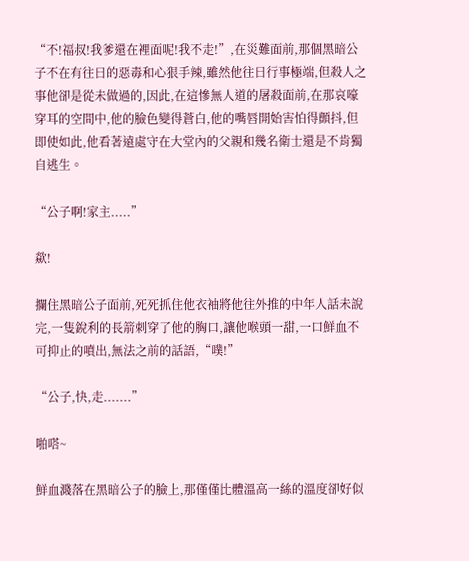“不!福叔!我爹還在裡面呢!我不走!”,在災難面前,那個黑暗公子不在有往日的惡毒和心狠手辣,雖然他往日行事極端,但殺人之事他卻是從未做過的,因此,在這慘無人道的屠殺面前,在那哀嚎穿耳的空間中,他的臉色變得蒼白,他的嘴唇開始害怕得顫抖,但即使如此,他看著遠處守在大堂內的父親和幾名衛士還是不肯獨自逃生。

“公子啊!家主.....”

歘!

攔住黑暗公子面前,死死抓住他衣袖將他往外推的中年人話未說完,一隻銳利的長箭刺穿了他的胸口,讓他喉頭一甜,一口鮮血不可抑止的噴出,無法之前的話語,“噗!”

“公子,快,走.......”

啪嗒~

鮮血濺落在黑暗公子的臉上,那僅僅比體溫高一絲的溫度卻好似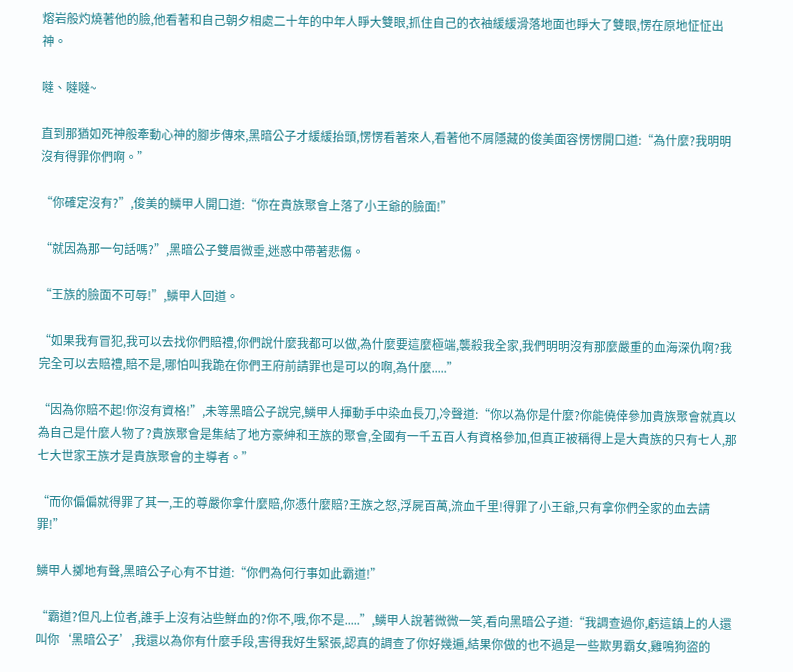熔岩般灼燒著他的臉,他看著和自己朝夕相處二十年的中年人睜大雙眼,抓住自己的衣袖緩緩滑落地面也睜大了雙眼,愣在原地怔怔出神。

噠、噠噠~

直到那猶如死神般牽動心神的腳步傳來,黑暗公子才緩緩抬頭,愣愣看著來人,看著他不屑隱藏的俊美面容愣愣開口道:“為什麼?我明明沒有得罪你們啊。”

“你確定沒有?”,俊美的鱗甲人開口道:“你在貴族聚會上落了小王爺的臉面!”

“就因為那一句話嗎?”,黑暗公子雙眉微垂,迷惑中帶著悲傷。

“王族的臉面不可辱!”,鱗甲人回道。

“如果我有冒犯,我可以去找你們賠禮,你們說什麼我都可以做,為什麼要這麼極端,襲殺我全家,我們明明沒有那麼嚴重的血海深仇啊?我完全可以去賠禮,賠不是,哪怕叫我跪在你們王府前請罪也是可以的啊,為什麼.....”

“因為你賠不起!你沒有資格!”,未等黑暗公子說完,鱗甲人揮動手中染血長刀,冷聲道:“你以為你是什麼?你能僥倖參加貴族聚會就真以為自己是什麼人物了?貴族聚會是集結了地方豪紳和王族的聚會,全國有一千五百人有資格參加,但真正被稱得上是大貴族的只有七人,那七大世家王族才是貴族聚會的主導者。”

“而你偏偏就得罪了其一,王的尊嚴你拿什麼賠,你憑什麼賠?王族之怒,浮屍百萬,流血千里!得罪了小王爺,只有拿你們全家的血去請罪!”

鱗甲人擲地有聲,黑暗公子心有不甘道:“你們為何行事如此霸道!”

“霸道?但凡上位者,誰手上沒有沾些鮮血的?你不,哦,你不是.....”,鱗甲人說著微微一笑,看向黑暗公子道:“我調查過你,虧這鎮上的人還叫你‘黑暗公子’,我還以為你有什麼手段,害得我好生緊張,認真的調查了你好幾遍,結果你做的也不過是一些欺男霸女,雞鳴狗盜的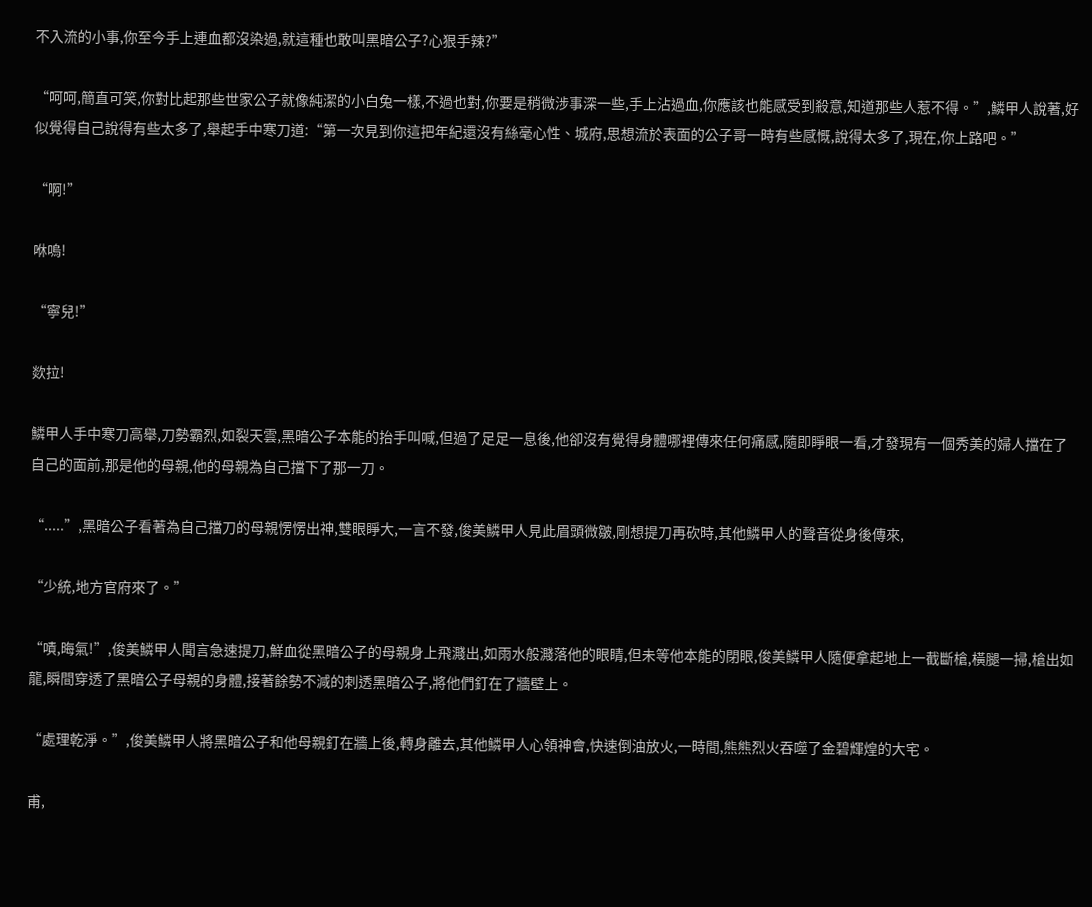不入流的小事,你至今手上連血都沒染過,就這種也敢叫黑暗公子?心狠手辣?”

“呵呵,簡直可笑,你對比起那些世家公子就像純潔的小白兔一樣,不過也對,你要是稍微涉事深一些,手上沾過血,你應該也能感受到殺意,知道那些人惹不得。”,鱗甲人說著,好似覺得自己說得有些太多了,舉起手中寒刀道:“第一次見到你這把年紀還沒有絲毫心性、城府,思想流於表面的公子哥一時有些感慨,說得太多了,現在,你上路吧。”

“啊!”

咻嗚!

“寧兒!”

欻拉!

鱗甲人手中寒刀高舉,刀勢霸烈,如裂天雲,黑暗公子本能的抬手叫喊,但過了足足一息後,他卻沒有覺得身體哪裡傳來任何痛感,隨即睜眼一看,才發現有一個秀美的婦人擋在了自己的面前,那是他的母親,他的母親為自己擋下了那一刀。

“.....”,黑暗公子看著為自己擋刀的母親愣愣出神,雙眼睜大,一言不發,俊美鱗甲人見此眉頭微皺,剛想提刀再砍時,其他鱗甲人的聲音從身後傳來,

“少統,地方官府來了。”

“嘖,晦氣!”,俊美鱗甲人聞言急速提刀,鮮血從黑暗公子的母親身上飛濺出,如雨水般濺落他的眼睛,但未等他本能的閉眼,俊美鱗甲人隨便拿起地上一截斷槍,橫腿一掃,槍出如龍,瞬間穿透了黑暗公子母親的身體,接著餘勢不減的刺透黑暗公子,將他們釘在了牆壁上。

“處理乾淨。”,俊美鱗甲人將黑暗公子和他母親釘在牆上後,轉身離去,其他鱗甲人心領神會,快速倒油放火,一時間,熊熊烈火吞噬了金碧輝煌的大宅。

甫,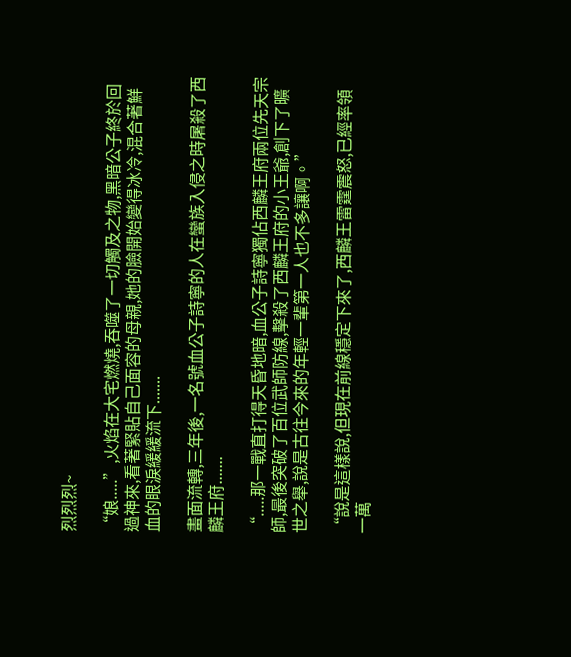烈烈烈~

“娘.....”,火焰在大宅燃燒,吞噬了一切觸及之物,黑暗公子終於回過神來,看著緊貼自己面容的母親,她的臉開始變得冰冷,混合著鮮血的眼淚緩緩流下.......

畫面流轉,三年後,一名號血公子詩寧的人在蠻族入侵之時屠殺了西麟王府.......

“.....那一戰直打得天昏地暗,血公子詩寧獨佔西麟王府兩位先天宗師,最後突破了百位武師防線,擊殺了西麟王府的小王爺,創下了曠世之舉,說是古往今來的年輕一輩第一人也不多讓啊。”

“說是這樣說,但現在前線穩定下來了,西麟王雷霆震怒,已經率領一萬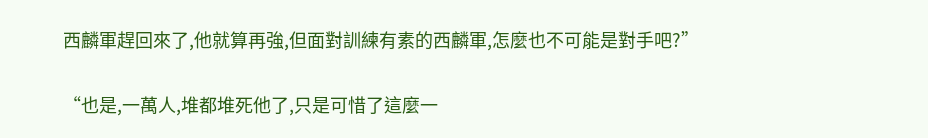西麟軍趕回來了,他就算再強,但面對訓練有素的西麟軍,怎麼也不可能是對手吧?”

“也是,一萬人,堆都堆死他了,只是可惜了這麼一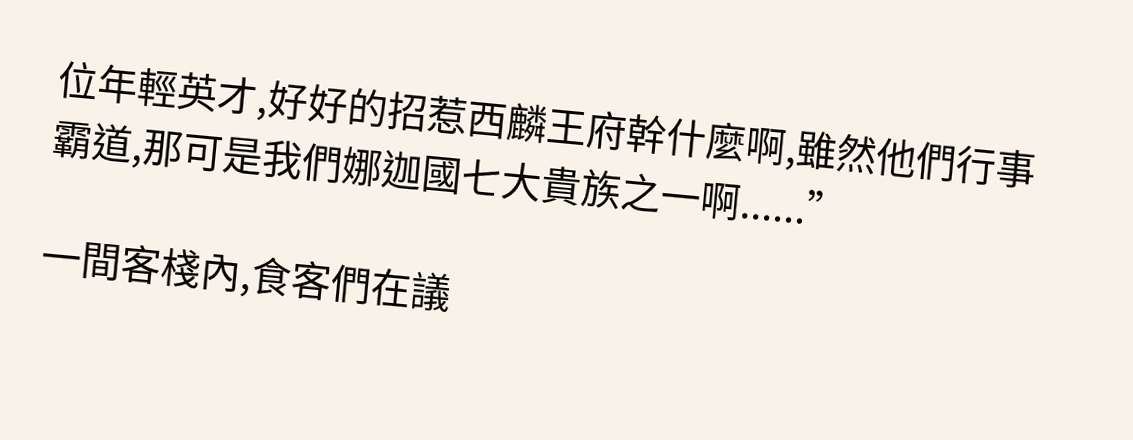位年輕英才,好好的招惹西麟王府幹什麼啊,雖然他們行事霸道,那可是我們娜迦國七大貴族之一啊......”

一間客棧內,食客們在議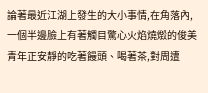論著最近江湖上發生的大小事情,在角落內,一個半邊臉上有著觸目驚心火焰燒燬的俊美青年正安靜的吃著饅頭、喝著茶,對周遭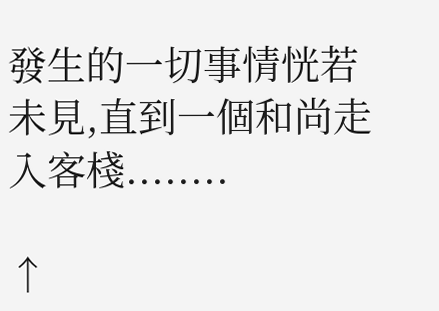發生的一切事情恍若未見,直到一個和尚走入客棧........

↑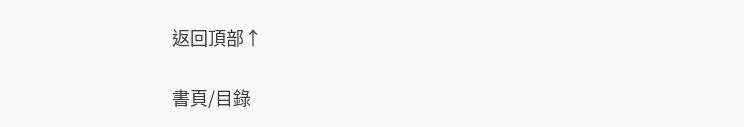返回頂部↑

書頁/目錄